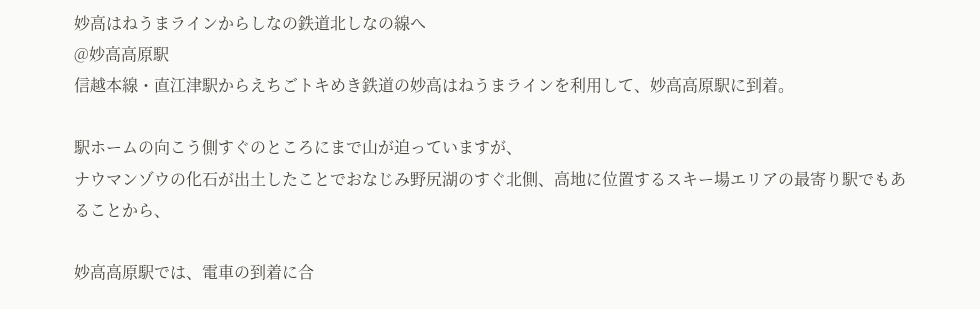妙高はねうまラインからしなの鉄道北しなの線へ
@妙高高原駅
信越本線・直江津駅からえちごトキめき鉄道の妙高はねうまラインを利用して、妙高高原駅に到着。

駅ホームの向こう側すぐのところにまで山が迫っていますが、
ナウマンゾウの化石が出土したことでおなじみ野尻湖のすぐ北側、高地に位置するスキー場エリアの最寄り駅でもあることから、

妙高高原駅では、電車の到着に合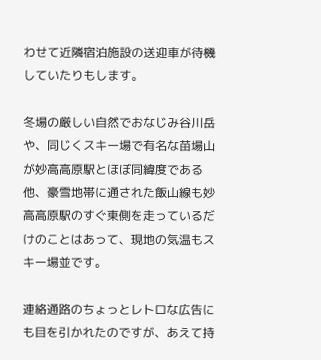わせて近隣宿泊施設の送迎車が待機していたりもします。

冬場の厳しい自然でおなじみ谷川岳や、同じくスキー場で有名な苗場山が妙高高原駅とほぼ同緯度である他、豪雪地帯に通された飯山線も妙高高原駅のすぐ東側を走っているだけのことはあって、現地の気温もスキー場並です。

連絡通路のちょっとレトロな広告にも目を引かれたのですが、あえて持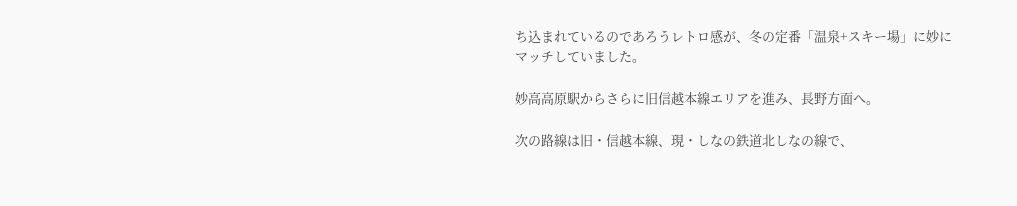ち込まれているのであろうレトロ感が、冬の定番「温泉+スキー場」に妙にマッチしていました。

妙高高原駅からさらに旧信越本線エリアを進み、長野方面へ。

次の路線は旧・信越本線、現・しなの鉄道北しなの線で、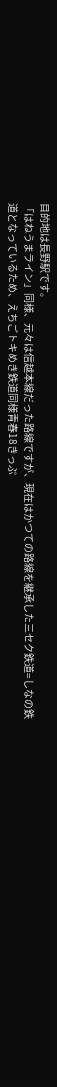目的地は長野駅です。
「はねうまライン」同様、元々は信越本線だった路線ですが、現在はかつての路線を継承した三セク鉄道=しなの鉄道となっているため、えちごトキめき鉄道同様青春18きっぷ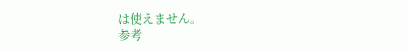は使えません。
参考